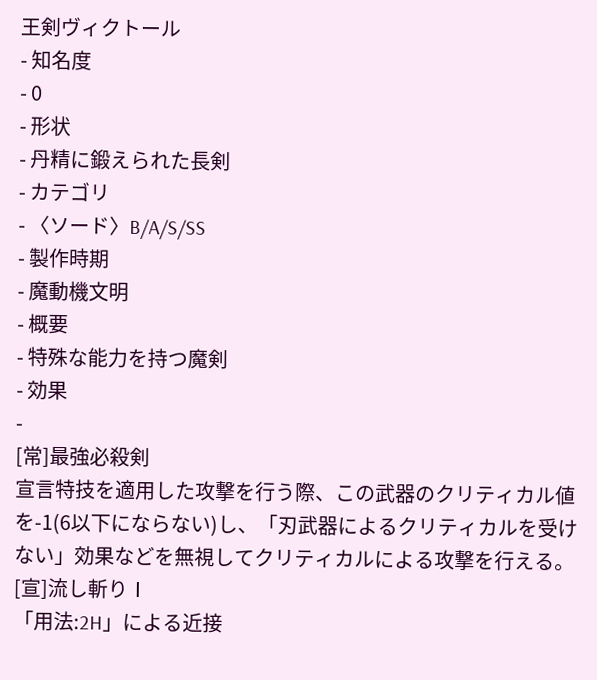王剣ヴィクトール
- 知名度
- 0
- 形状
- 丹精に鍛えられた長剣
- カテゴリ
- 〈ソード〉B/A/S/SS
- 製作時期
- 魔動機文明
- 概要
- 特殊な能力を持つ魔剣
- 効果
-
[常]最強必殺剣
宣言特技を適用した攻撃を行う際、この武器のクリティカル値を-1(6以下にならない)し、「刃武器によるクリティカルを受けない」効果などを無視してクリティカルによる攻撃を行える。
[宣]流し斬りⅠ
「用法:2H」による近接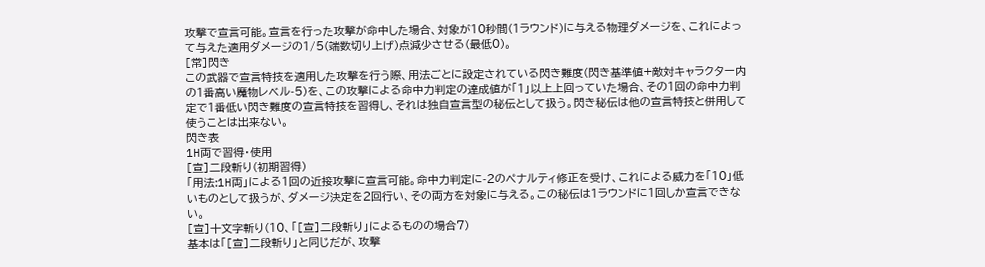攻撃で宣言可能。宣言を行った攻撃が命中した場合、対象が10秒間(1ラウンド)に与える物理ダメージを、これによって与えた適用ダメージの1/5(端数切り上げ)点減少させる(最低0)。
[常]閃き
この武器で宣言特技を適用した攻撃を行う際、用法ごとに設定されている閃き難度(閃き基準値+敵対キャラクター内の1番高い魔物レベル-5)を、この攻撃による命中力判定の達成値が「1」以上上回っていた場合、その1回の命中力判定で1番低い閃き難度の宣言特技を習得し、それは独自宣言型の秘伝として扱う。閃き秘伝は他の宣言特技と併用して使うことは出来ない。
閃き表
1H両で習得・使用
[宣]二段斬り(初期習得)
「用法:1H両」による1回の近接攻撃に宣言可能。命中力判定に-2のペナルティ修正を受け、これによる威力を「10」低いものとして扱うが、ダメージ決定を2回行い、その両方を対象に与える。この秘伝は1ラウンドに1回しか宣言できない。
[宣]十文字斬り(10、「[宣]二段斬り」によるものの場合7)
基本は「[宣]二段斬り」と同じだが、攻撃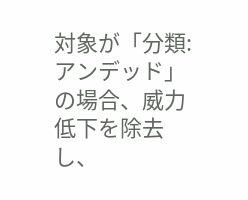対象が「分類:アンデッド」の場合、威力低下を除去し、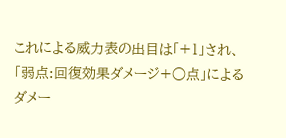これによる威力表の出目は「+1」され、「弱点:回復効果ダメージ+○点」によるダメー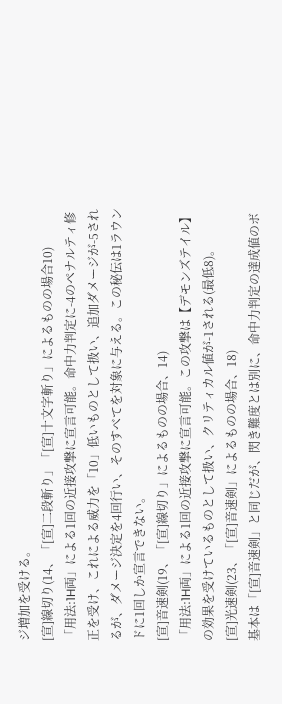ジ増加を受ける。
[宣]線切り(14、「[宣]二段斬り」「[宣]十文字斬り」によるものの場合10)
「用法:1H両」による1回の近接攻撃に宣言可能。命中力判定に-4のペナルティ修正を受け、これによる威力を「10」低いものとして扱い、追加ダメージが-5されるが、ダメージ決定を4回行い、そのすべてを対象に与える。この秘伝は1ラウンドに1回しか宣言できない。
[宣]音速剣(19、「[宣]線切り」によるものの場合、14)
「用法:1H両」による1回の近接攻撃に宣言可能。この攻撃は【デモンズテイル】の効果を受けているものとして扱い、クリティカル値が-1される(最低8)。
[宣]光速剣(23、「[宣]音速剣」によるものの場合、18)
基本は「[宣]音速剣」と同じだが、閃き難度とは別に、命中力判定の達成値のボ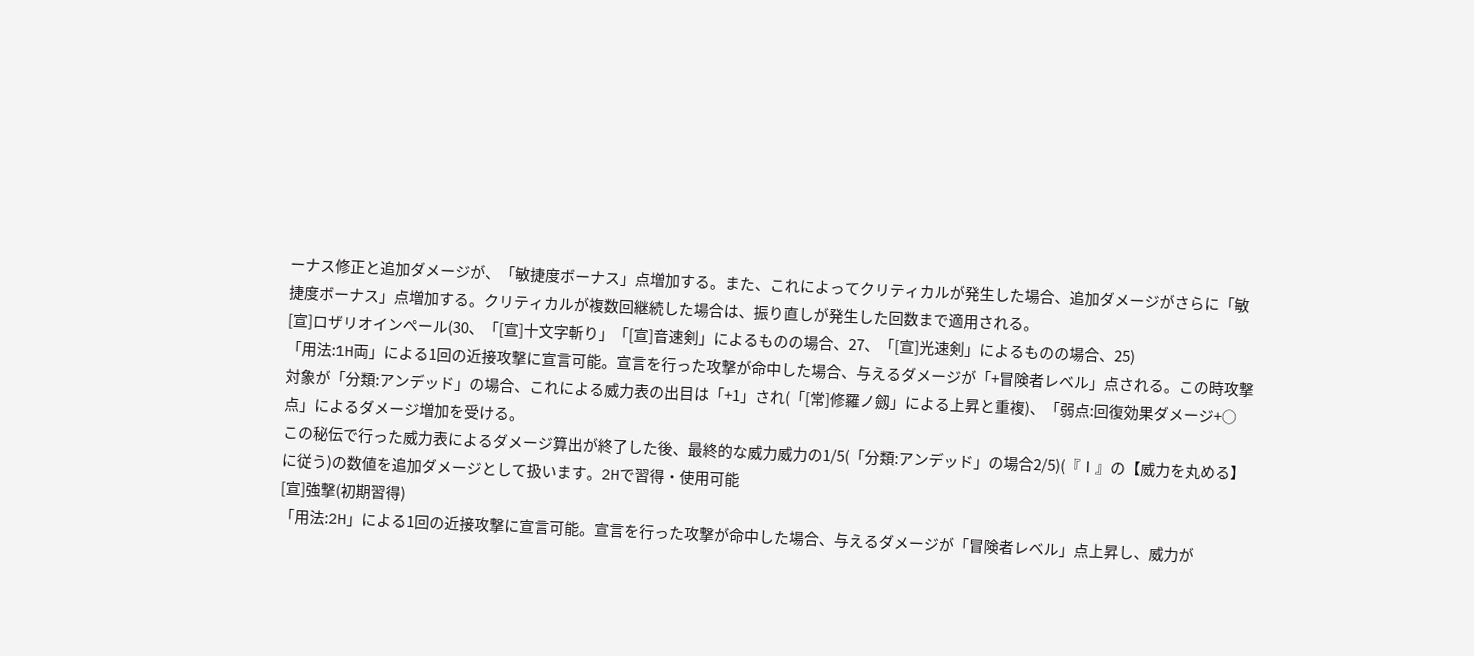ーナス修正と追加ダメージが、「敏捷度ボーナス」点増加する。また、これによってクリティカルが発生した場合、追加ダメージがさらに「敏捷度ボーナス」点増加する。クリティカルが複数回継続した場合は、振り直しが発生した回数まで適用される。
[宣]ロザリオインペール(30、「[宣]十文字斬り」「[宣]音速剣」によるものの場合、27、「[宣]光速剣」によるものの場合、25)
「用法:1H両」による1回の近接攻撃に宣言可能。宣言を行った攻撃が命中した場合、与えるダメージが「+冒険者レベル」点される。この時攻撃対象が「分類:アンデッド」の場合、これによる威力表の出目は「+1」され(「[常]修羅ノ劔」による上昇と重複)、「弱点:回復効果ダメージ+○点」によるダメージ増加を受ける。
この秘伝で行った威力表によるダメージ算出が終了した後、最終的な威力威力の1/5(「分類:アンデッド」の場合2/5)(『Ⅰ』の【威力を丸める】に従う)の数値を追加ダメージとして扱います。2Hで習得・使用可能
[宣]強撃(初期習得)
「用法:2H」による1回の近接攻撃に宣言可能。宣言を行った攻撃が命中した場合、与えるダメージが「冒険者レベル」点上昇し、威力が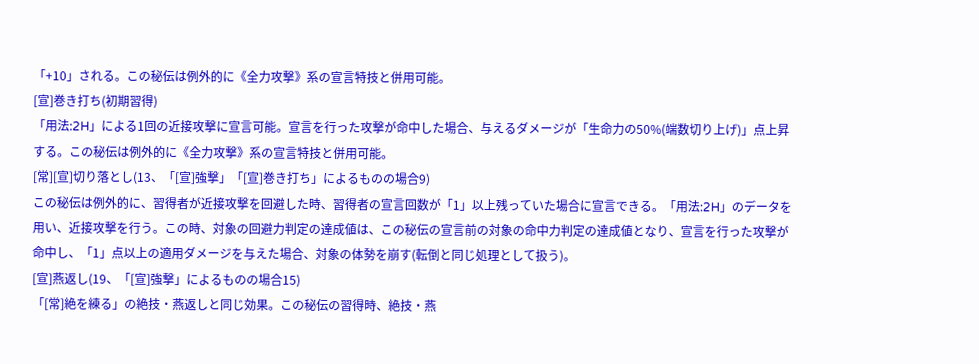「+10」される。この秘伝は例外的に《全力攻撃》系の宣言特技と併用可能。
[宣]巻き打ち(初期習得)
「用法:2H」による1回の近接攻撃に宣言可能。宣言を行った攻撃が命中した場合、与えるダメージが「生命力の50%(端数切り上げ)」点上昇する。この秘伝は例外的に《全力攻撃》系の宣言特技と併用可能。
[常][宣]切り落とし(13、「[宣]強撃」「[宣]巻き打ち」によるものの場合9)
この秘伝は例外的に、習得者が近接攻撃を回避した時、習得者の宣言回数が「1」以上残っていた場合に宣言できる。「用法:2H」のデータを用い、近接攻撃を行う。この時、対象の回避力判定の達成値は、この秘伝の宣言前の対象の命中力判定の達成値となり、宣言を行った攻撃が命中し、「1」点以上の適用ダメージを与えた場合、対象の体勢を崩す(転倒と同じ処理として扱う)。
[宣]燕返し(19、「[宣]強撃」によるものの場合15)
「[常]絶を練る」の絶技・燕返しと同じ効果。この秘伝の習得時、絶技・燕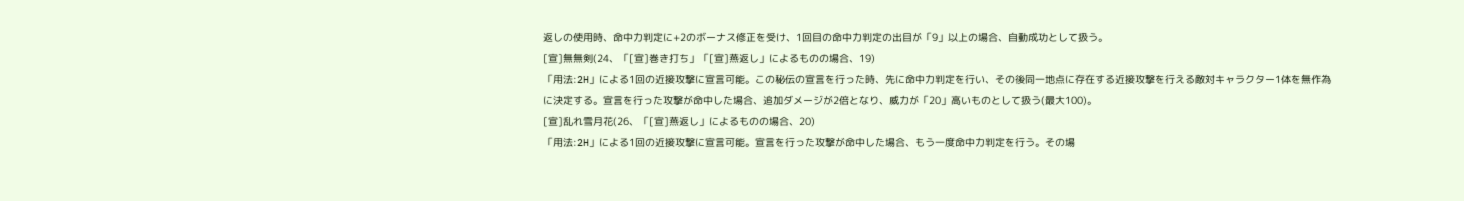返しの使用時、命中力判定に+2のボーナス修正を受け、1回目の命中力判定の出目が「9」以上の場合、自動成功として扱う。
[宣]無無剣(24、「[宣]巻き打ち」「[宣]燕返し」によるものの場合、19)
「用法:2H」による1回の近接攻撃に宣言可能。この秘伝の宣言を行った時、先に命中力判定を行い、その後同一地点に存在する近接攻撃を行える敵対キャラクター1体を無作為に決定する。宣言を行った攻撃が命中した場合、追加ダメージが2倍となり、威力が「20」高いものとして扱う(最大100)。
[宣]乱れ雪月花(26、「[宣]燕返し」によるものの場合、20)
「用法:2H」による1回の近接攻撃に宣言可能。宣言を行った攻撃が命中した場合、もう一度命中力判定を行う。その場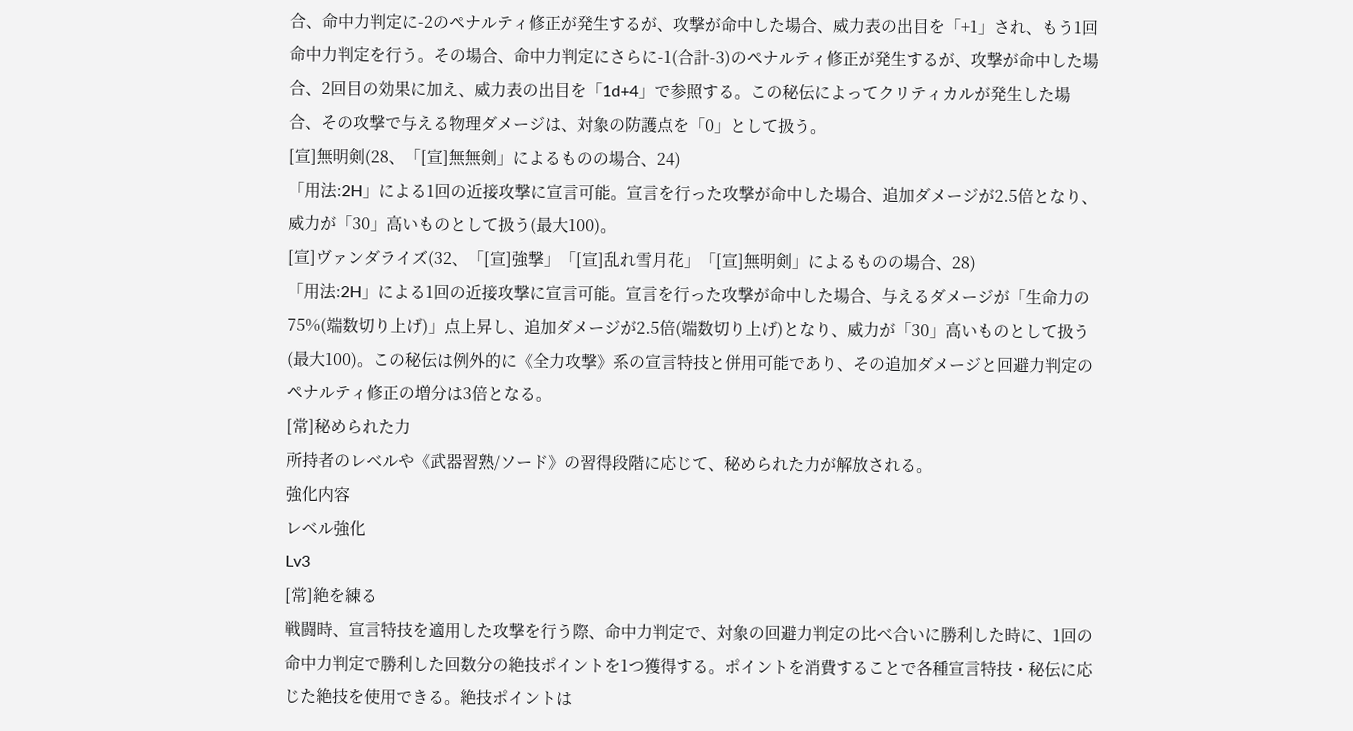合、命中力判定に-2のペナルティ修正が発生するが、攻撃が命中した場合、威力表の出目を「+1」され、もう1回命中力判定を行う。その場合、命中力判定にさらに-1(合計-3)のペナルティ修正が発生するが、攻撃が命中した場合、2回目の効果に加え、威力表の出目を「1d+4」で参照する。この秘伝によってクリティカルが発生した場合、その攻撃で与える物理ダメージは、対象の防護点を「0」として扱う。
[宣]無明剣(28、「[宣]無無剣」によるものの場合、24)
「用法:2H」による1回の近接攻撃に宣言可能。宣言を行った攻撃が命中した場合、追加ダメージが2.5倍となり、威力が「30」高いものとして扱う(最大100)。
[宣]ヴァンダライズ(32、「[宣]強撃」「[宣]乱れ雪月花」「[宣]無明剣」によるものの場合、28)
「用法:2H」による1回の近接攻撃に宣言可能。宣言を行った攻撃が命中した場合、与えるダメージが「生命力の75%(端数切り上げ)」点上昇し、追加ダメージが2.5倍(端数切り上げ)となり、威力が「30」高いものとして扱う(最大100)。この秘伝は例外的に《全力攻撃》系の宣言特技と併用可能であり、その追加ダメージと回避力判定のペナルティ修正の増分は3倍となる。
[常]秘められた力
所持者のレベルや《武器習熟/ソード》の習得段階に応じて、秘められた力が解放される。
強化内容
レベル強化
Lv3
[常]絶を練る
戦闘時、宣言特技を適用した攻撃を行う際、命中力判定で、対象の回避力判定の比べ合いに勝利した時に、1回の命中力判定で勝利した回数分の絶技ポイントを1つ獲得する。ポイントを消費することで各種宣言特技・秘伝に応じた絶技を使用できる。絶技ポイントは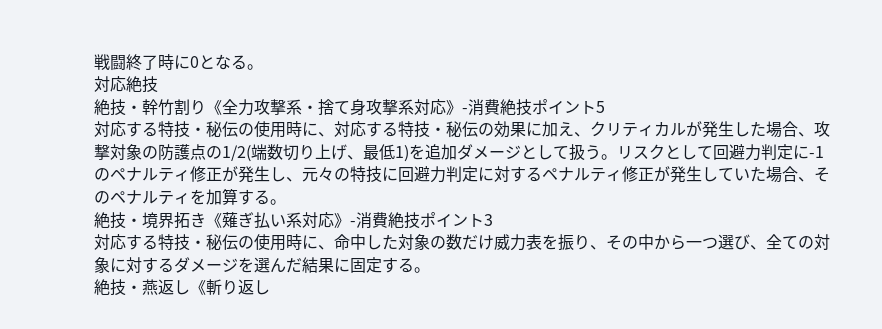戦闘終了時に0となる。
対応絶技
絶技・幹竹割り《全力攻撃系・捨て身攻撃系対応》-消費絶技ポイント5
対応する特技・秘伝の使用時に、対応する特技・秘伝の効果に加え、クリティカルが発生した場合、攻撃対象の防護点の1/2(端数切り上げ、最低1)を追加ダメージとして扱う。リスクとして回避力判定に-1のペナルティ修正が発生し、元々の特技に回避力判定に対するペナルティ修正が発生していた場合、そのペナルティを加算する。
絶技・境界拓き《薙ぎ払い系対応》-消費絶技ポイント3
対応する特技・秘伝の使用時に、命中した対象の数だけ威力表を振り、その中から一つ選び、全ての対象に対するダメージを選んだ結果に固定する。
絶技・燕返し《斬り返し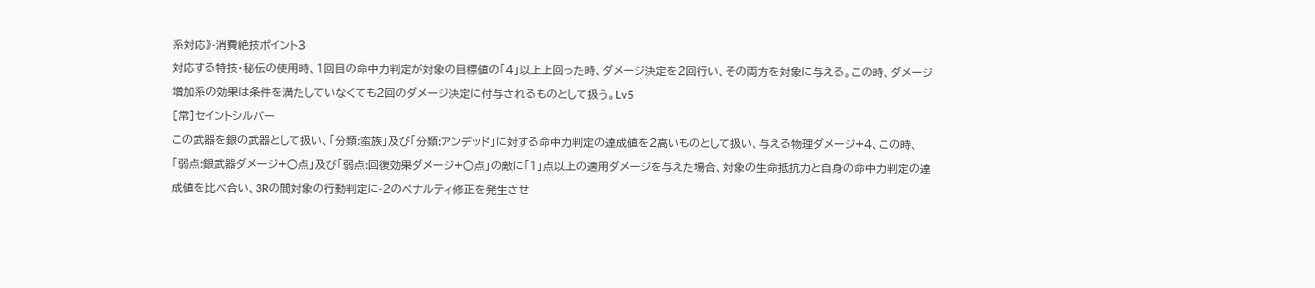系対応》-消費絶技ポイント3
対応する特技・秘伝の使用時、1回目の命中力判定が対象の目標値の「4」以上上回った時、ダメージ決定を2回行い、その両方を対象に与える。この時、ダメージ増加系の効果は条件を満たしていなくても2回のダメージ決定に付与されるものとして扱う。Lv5
[常]セイントシルバー
この武器を銀の武器として扱い、「分類:蛮族」及び「分類:アンデッド」に対する命中力判定の達成値を2高いものとして扱い、与える物理ダメージ+4、この時、「弱点:銀武器ダメージ+○点」及び「弱点:回復効果ダメージ+○点」の敵に「1」点以上の適用ダメージを与えた場合、対象の生命抵抗力と自身の命中力判定の達成値を比べ合い、3Rの間対象の行動判定に-2のペナルティ修正を発生させ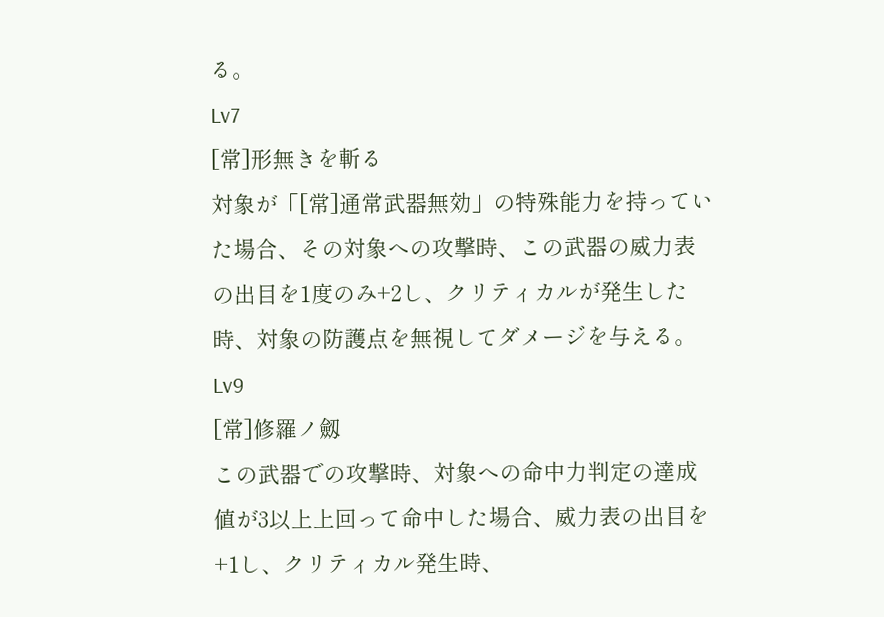る。
Lv7
[常]形無きを斬る
対象が「[常]通常武器無効」の特殊能力を持っていた場合、その対象への攻撃時、この武器の威力表の出目を1度のみ+2し、クリティカルが発生した時、対象の防護点を無視してダメージを与える。
Lv9
[常]修羅ノ劔
この武器での攻撃時、対象への命中力判定の達成値が3以上上回って命中した場合、威力表の出目を+1し、クリティカル発生時、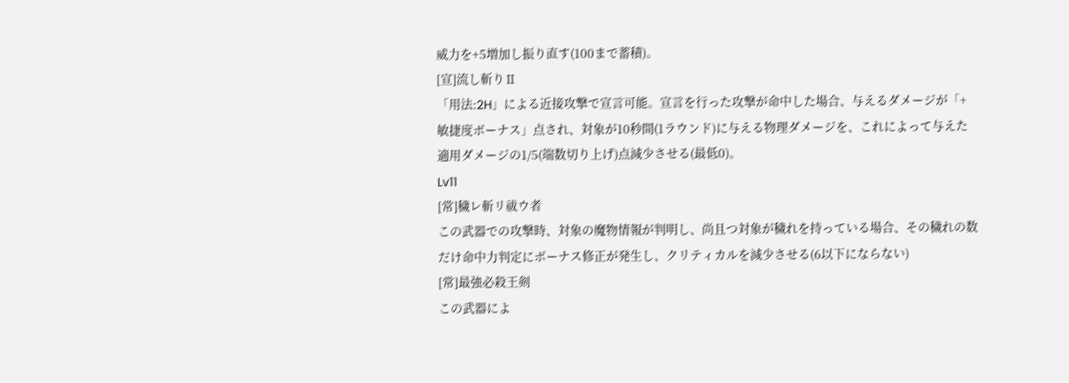威力を+5増加し振り直す(100まで蓄積)。
[宣]流し斬りⅡ
「用法:2H」による近接攻撃で宣言可能。宣言を行った攻撃が命中した場合、与えるダメージが「+敏捷度ボーナス」点され、対象が10秒間(1ラウンド)に与える物理ダメージを、これによって与えた適用ダメージの1/5(端数切り上げ)点減少させる(最低0)。
Lv11
[常]穢レ斬リ祓ウ者
この武器での攻撃時、対象の魔物情報が判明し、尚且つ対象が穢れを持っている場合、その穢れの数だけ命中力判定にボーナス修正が発生し、クリティカルを減少させる(6以下にならない)
[常]最強必殺王剣
この武器によ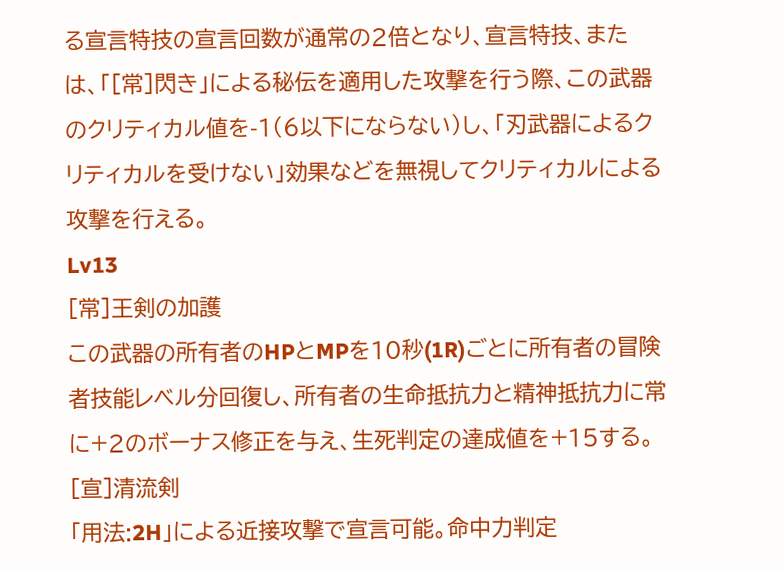る宣言特技の宣言回数が通常の2倍となり、宣言特技、または、「[常]閃き」による秘伝を適用した攻撃を行う際、この武器のクリティカル値を-1(6以下にならない)し、「刃武器によるクリティカルを受けない」効果などを無視してクリティカルによる攻撃を行える。
Lv13
[常]王剣の加護
この武器の所有者のHPとMPを10秒(1R)ごとに所有者の冒険者技能レベル分回復し、所有者の生命抵抗力と精神抵抗力に常に+2のボーナス修正を与え、生死判定の達成値を+15する。
[宣]清流剣
「用法:2H」による近接攻撃で宣言可能。命中力判定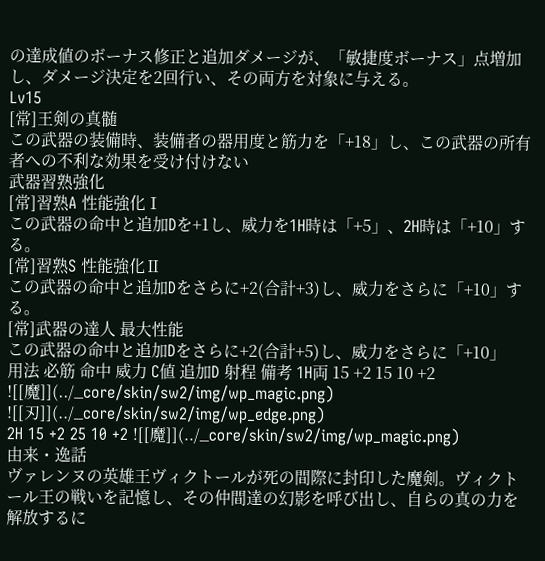の達成値のボーナス修正と追加ダメージが、「敏捷度ボーナス」点増加し、ダメージ決定を2回行い、その両方を対象に与える。
Lv15
[常]王剣の真髄
この武器の装備時、装備者の器用度と筋力を「+18」し、この武器の所有者への不利な効果を受け付けない
武器習熟強化
[常]習熟A 性能強化Ⅰ
この武器の命中と追加Dを+1し、威力を1H時は「+5」、2H時は「+10」する。
[常]習熟S 性能強化Ⅱ
この武器の命中と追加Dをさらに+2(合計+3)し、威力をさらに「+10」する。
[常]武器の達人 最大性能
この武器の命中と追加Dをさらに+2(合計+5)し、威力をさらに「+10」
用法 必筋 命中 威力 C値 追加D 射程 備考 1H両 15 +2 15 10 +2 ![[魔]](../_core/skin/sw2/img/wp_magic.png)
![[刃]](../_core/skin/sw2/img/wp_edge.png)
2H 15 +2 25 10 +2 ![[魔]](../_core/skin/sw2/img/wp_magic.png)
由来・逸話
ヴァレンヌの英雄王ヴィクトールが死の間際に封印した魔剣。ヴィクトール王の戦いを記憶し、その仲間達の幻影を呼び出し、自らの真の力を解放するに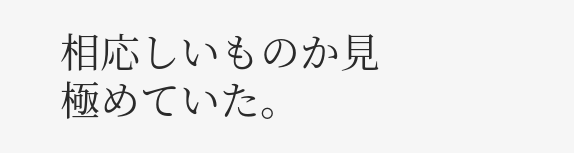相応しいものか見極めていた。